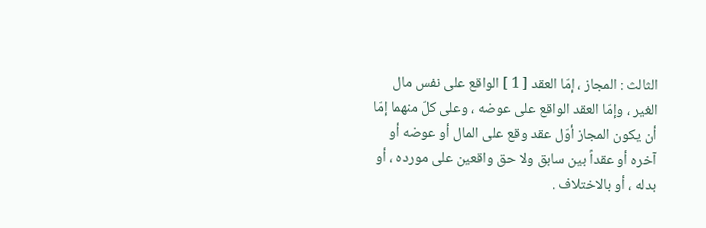الثالث : المجاز ، إمّا العقد [ 1 ] الواقع على نفس مال الغير ، وإمّا العقد الواقع على عوضه ، وعلى كلّ منهما إمّا أن يكون المجاز أوّل عقد وقع على المال أو عوضه أو آخره أو عقداً بين سابق ولا حق واقعين على مورده ، أو بدله ، أو بالاختلاف .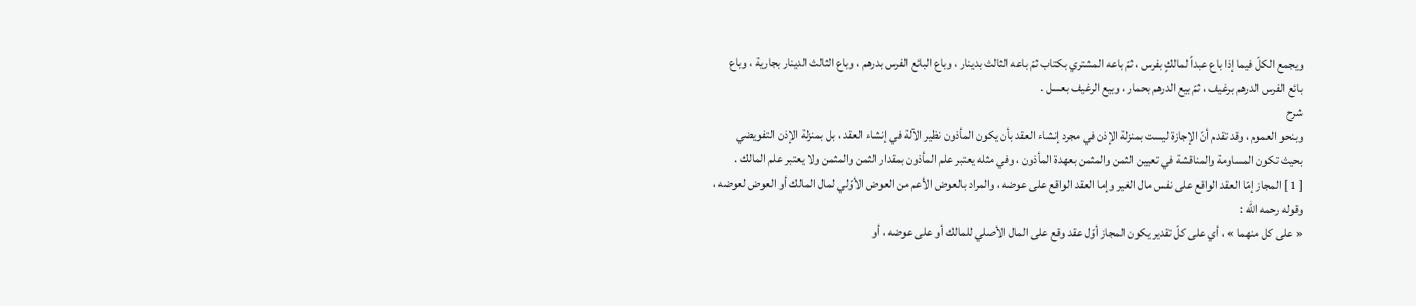ويجمع الكلّ فيما إذا باع عبداً لمالكٍ بفرس ، ثمّ باعه المشتري بكتاب ثمّ باعه الثالث بدينار ، وباع البائع الفرس بدرهم ، وباع الثالث الدينار بجارية ، وباع بائع الفرس الدرهم برغيف ، ثمّ بيع الدرهم بحمار ، وبيع الرغيف بعسل .
شرح
وبنحو العموم ، وقد تقدم أنّ الإجازة ليست بمنزلة الإذن في مجرد إنشاء العقد بأن يكون المأذون نظير الآلة في إنشاء العقد ، بل بمنزلة الإذن التفويضي بحيث تكون المساومة والمناقشة في تعيين الثمن والمثمن بعهدة المأذون ، وفي مثله يعتبر علم المأذون بمقدار الثمن والمثمن ولا يعتبر علم المالك .
[ 1 ] المجاز إمّا العقد الواقع على نفس مال الغير وإما العقد الواقع على عوضه ، والمراد بالعوض الأعم من العوض الأوّلي لمال المالك أو العوض لعوضه ، وقوله رحمه الله :
« على كل منهما » ، أي على كلّ تقدير يكون المجاز أوّل عقد وقع على المال الأصلي للمالك أو على عوضه ، أو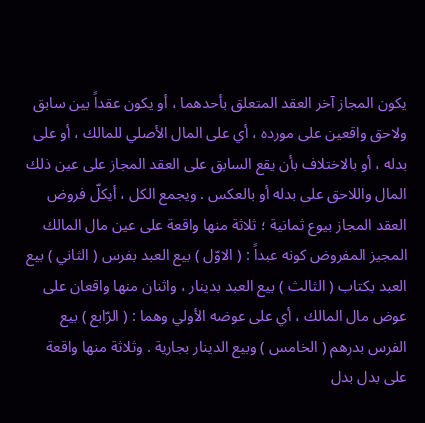يكون المجاز آخر العقد المتعلق بأحدهما ، أو يكون عقداً بين سابق ولاحق واقعين على مورده ، أي على المال الأصلي للمالك ، أو على بدله ، أو بالاختلاف بأن يقع السابق على العقد المجاز على عين ذلك المال واللاحق على بدله أو بالعكس . ويجمع الكل ، أيكلّ فروض العقد المجاز بيوع ثمانية ؛ ثلاثة منها واقعة على عين مال المالك المجيز المفروض كونه عبداً : ( الاوّل ) بيع العبد بفرس ( الثاني ) بيع العبد بكتاب ( الثالث ) بيع العبد بدينار ، واثنان منها واقعان على عوض مال المالك ، أي على عوضه الأولي وهما : ( الرّابع ) بيع الفرس بدرهم ( الخامس ) وبيع الدينار بجارية . وثلاثة منها واقعة على بدل بدل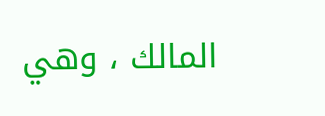المالك ، وهي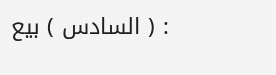: ( السادس ) بيع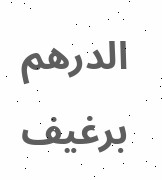الدرهم برغيف